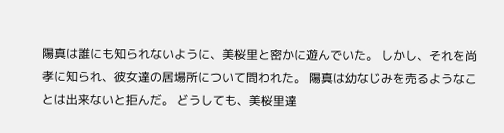陽真は誰にも知られないように、美桜里と密かに遊んでいた。 しかし、それを尚孝に知られ、彼女達の居場所について問われた。 陽真は幼なじみを売るようなことは出来ないと拒んだ。 どうしても、美桜里達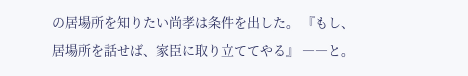の居場所を知りたい尚孝は条件を出した。 『もし、居場所を話せば、家臣に取り立ててやる』 ――と。